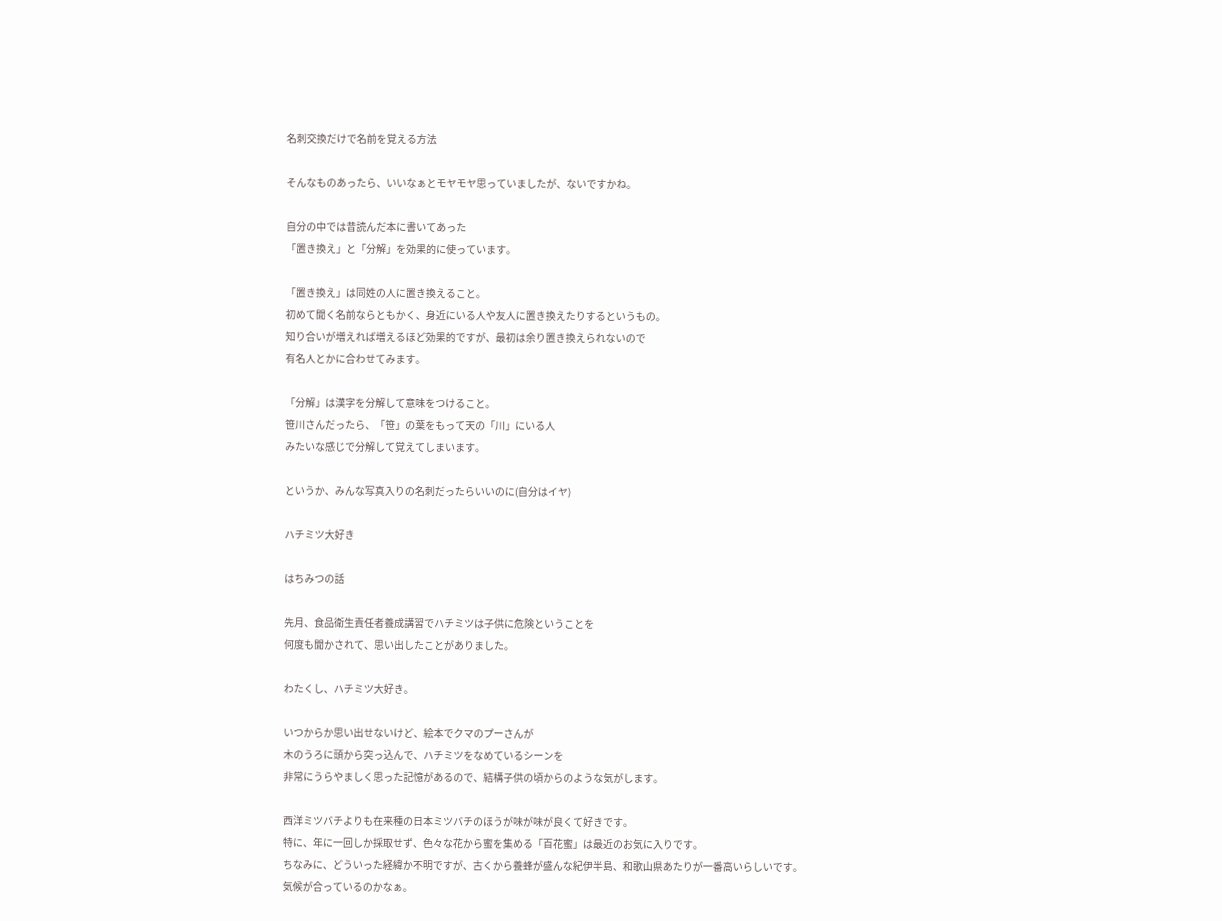名刺交換だけで名前を覚える方法

そんなものあったら、いいなぁとモヤモヤ思っていましたが、ないですかね。

自分の中では昔読んだ本に書いてあった
「置き換え」と「分解」を効果的に使っています。

「置き換え」は同姓の人に置き換えること。
初めて聞く名前ならともかく、身近にいる人や友人に置き換えたりするというもの。
知り合いが増えれば増えるほど効果的ですが、最初は余り置き換えられないので
有名人とかに合わせてみます。

「分解」は漢字を分解して意味をつけること。
笹川さんだったら、「笹」の葉をもって天の「川」にいる人
みたいな感じで分解して覚えてしまいます。

というか、みんな写真入りの名刺だったらいいのに(自分はイヤ)

ハチミツ大好き

はちみつの話

先月、食品衛生責任者養成講習でハチミツは子供に危険ということを
何度も聞かされて、思い出したことがありました。

わたくし、ハチミツ大好き。

いつからか思い出せないけど、絵本でクマのプーさんが
木のうろに頭から突っ込んで、ハチミツをなめているシーンを
非常にうらやましく思った記憶があるので、結構子供の頃からのような気がします。

西洋ミツバチよりも在来種の日本ミツバチのほうが味が味が良くて好きです。
特に、年に一回しか採取せず、色々な花から蜜を集める「百花蜜」は最近のお気に入りです。
ちなみに、どういった経緯か不明ですが、古くから養蜂が盛んな紀伊半島、和歌山県あたりが一番高いらしいです。
気候が合っているのかなぁ。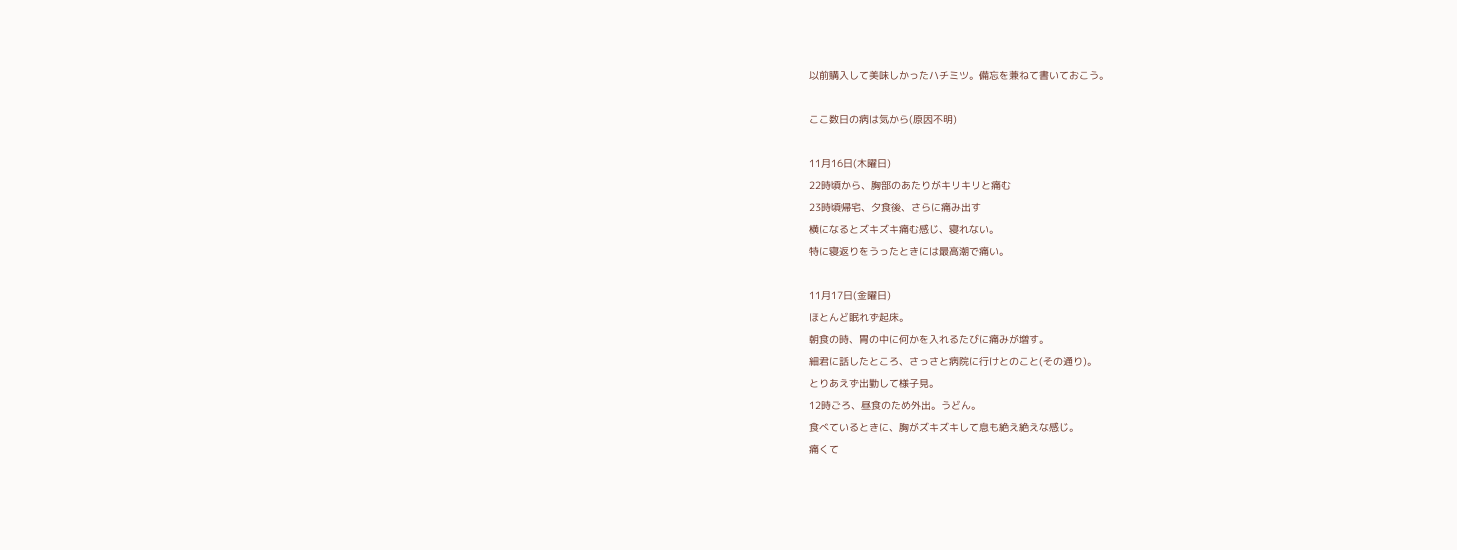以前購入して美味しかったハチミツ。備忘を兼ねて書いておこう。

ここ数日の病は気から(原因不明)

11月16日(木曜日)
22時頃から、胸部のあたりがキリキリと痛む
23時頃帰宅、夕食後、さらに痛み出す
横になるとズキズキ痛む感じ、寝れない。
特に寝返りをうったときには最高潮で痛い。

11月17日(金曜日)
ほとんど眠れず起床。
朝食の時、胃の中に何かを入れるたびに痛みが増す。
細君に話したところ、さっさと病院に行けとのこと(その通り)。
とりあえず出勤して様子見。
12時ごろ、昼食のため外出。うどん。
食べているときに、胸がズキズキして息も絶え絶えな感じ。
痛くて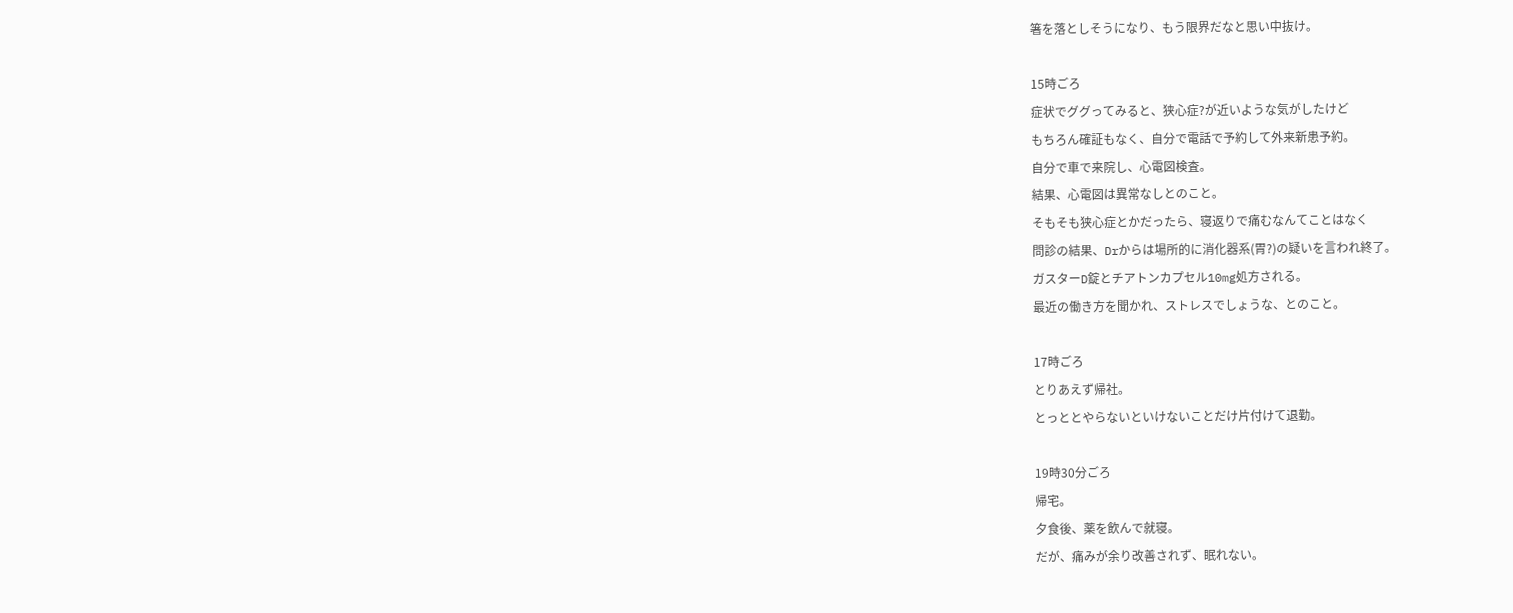箸を落としそうになり、もう限界だなと思い中抜け。

15時ごろ
症状でググってみると、狭心症?が近いような気がしたけど
もちろん確証もなく、自分で電話で予約して外来新患予約。
自分で車で来院し、心電図検査。
結果、心電図は異常なしとのこと。
そもそも狭心症とかだったら、寝返りで痛むなんてことはなく
問診の結果、Drからは場所的に消化器系(胃?)の疑いを言われ終了。
ガスターD錠とチアトンカプセル10mg処方される。
最近の働き方を聞かれ、ストレスでしょうな、とのこと。

17時ごろ
とりあえず帰社。
とっととやらないといけないことだけ片付けて退勤。

19時30分ごろ
帰宅。
夕食後、薬を飲んで就寝。
だが、痛みが余り改善されず、眠れない。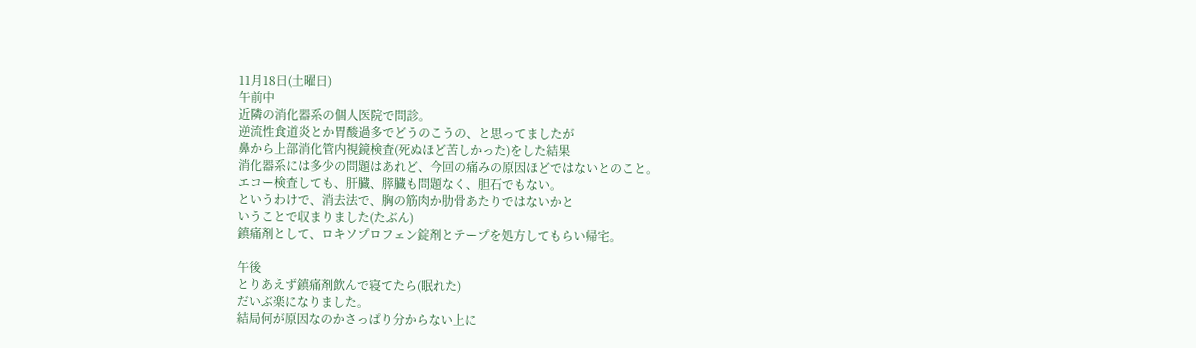11月18日(土曜日)
午前中
近隣の消化器系の個人医院で問診。
逆流性食道炎とか胃酸過多でどうのこうの、と思ってましたが
鼻から上部消化管内視鏡検査(死ぬほど苦しかった)をした結果
消化器系には多少の問題はあれど、今回の痛みの原因ほどではないとのこと。
エコー検査しても、肝臓、膵臓も問題なく、胆石でもない。
というわけで、消去法で、胸の筋肉か肋骨あたりではないかと
いうことで収まりました(たぶん)
鎮痛剤として、ロキソプロフェン錠剤とテープを処方してもらい帰宅。

午後
とりあえず鎮痛剤飲んで寝てたら(眠れた)
だいぶ楽になりました。
結局何が原因なのかさっぱり分からない上に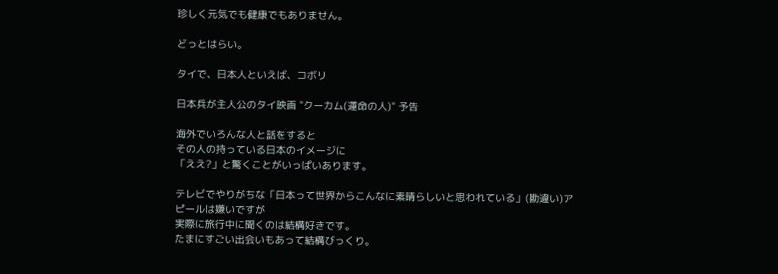珍しく元気でも健康でもありません。

どっとはらい。

タイで、日本人といえば、コボリ

日本兵が主人公のタイ映画 "クーカム(運命の人)" 予告

海外でいろんな人と話をすると
その人の持っている日本のイメージに
「ええ?」と驚くことがいっぱいあります。

テレビでやりがちな「日本って世界からこんなに素晴らしいと思われている」(勘違い)アピールは嫌いですが
実際に旅行中に聞くのは結構好きです。
たまにすごい出会いもあって結構びっくり。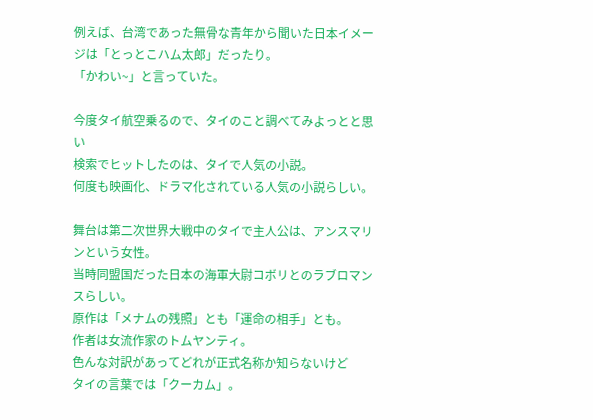例えば、台湾であった無骨な青年から聞いた日本イメージは「とっとこハム太郎」だったり。
「かわい~」と言っていた。

今度タイ航空乗るので、タイのこと調べてみよっとと思い
検索でヒットしたのは、タイで人気の小説。
何度も映画化、ドラマ化されている人気の小説らしい。

舞台は第二次世界大戦中のタイで主人公は、アンスマリンという女性。
当時同盟国だった日本の海軍大尉コボリとのラブロマンスらしい。
原作は「メナムの残照」とも「運命の相手」とも。
作者は女流作家のトムヤンティ。
色んな対訳があってどれが正式名称か知らないけど
タイの言葉では「クーカム」。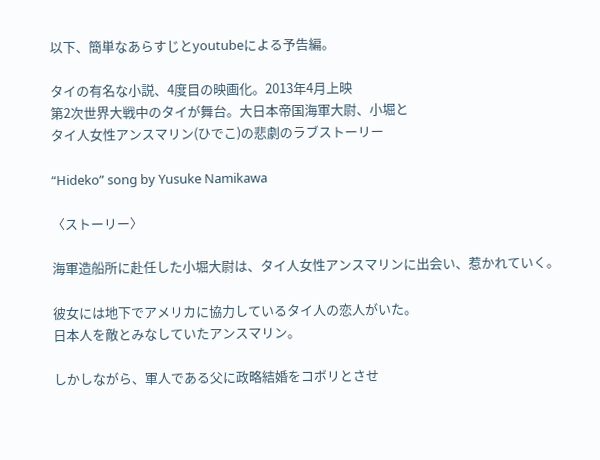以下、簡単なあらすじとyoutubeによる予告編。

タイの有名な小説、4度目の映画化。2013年4月上映
第2次世界大戦中のタイが舞台。大日本帝国海軍大尉、小堀と
タイ人女性アンスマリン(ひでこ)の悲劇のラブストーリー

“Hideko” song by Yusuke Namikawa

〈ストーリー〉

海軍造船所に赴任した小堀大尉は、タイ人女性アンスマリンに出会い、惹かれていく。

彼女には地下でアメリカに協力しているタイ人の恋人がいた。
日本人を敵とみなしていたアンスマリン。

しかしながら、軍人である父に政略結婚をコボリとさせ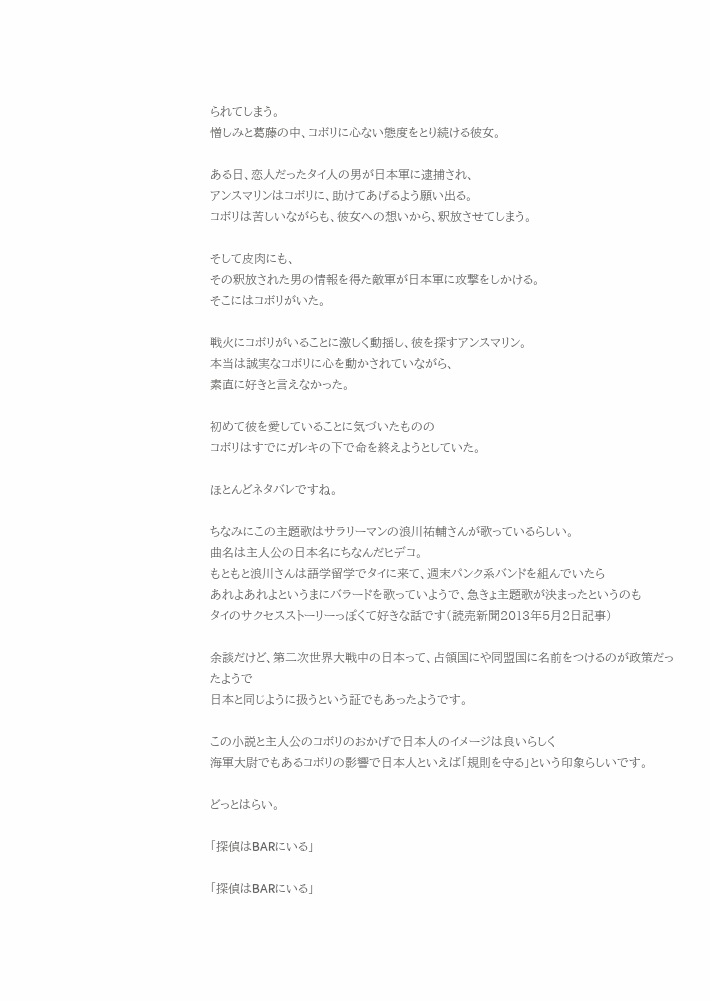られてしまう。
憎しみと葛藤の中、コボリに心ない態度をとり続ける彼女。

ある日、恋人だったタイ人の男が日本軍に逮捕され、
アンスマリンはコボリに、助けてあげるよう願い出る。
コボリは苦しいながらも、彼女への想いから、釈放させてしまう。

そして皮肉にも、
その釈放された男の情報を得た敵軍が日本軍に攻撃をしかける。
そこにはコボリがいた。

戦火にコボリがいることに激しく動揺し、彼を探すアンスマリン。
本当は誠実なコボリに心を動かされていながら、
素直に好きと言えなかった。

初めて彼を愛していることに気づいたものの
コボリはすでにガレキの下で命を終えようとしていた。

ほとんどネタバレですね。

ちなみにこの主題歌はサラリーマンの浪川祐輔さんが歌っているらしい。
曲名は主人公の日本名にちなんだヒデコ。
もともと浪川さんは語学留学でタイに来て、週末パンク系バンドを組んでいたら
あれよあれよというまにバラードを歌っていようで、急きょ主題歌が決まったというのも
タイのサクセスストーリーっぽくて好きな話です(読売新聞2013年5月2日記事)

余談だけど、第二次世界大戦中の日本って、占領国にや同盟国に名前をつけるのが政策だったようで
日本と同じように扱うという証でもあったようです。

この小説と主人公のコボリのおかげで日本人のイメージは良いらしく
海軍大尉でもあるコボリの影響で日本人といえば「規則を守る」という印象らしいです。

どっとはらい。

「探偵はBARにいる」

「探偵はBARにいる」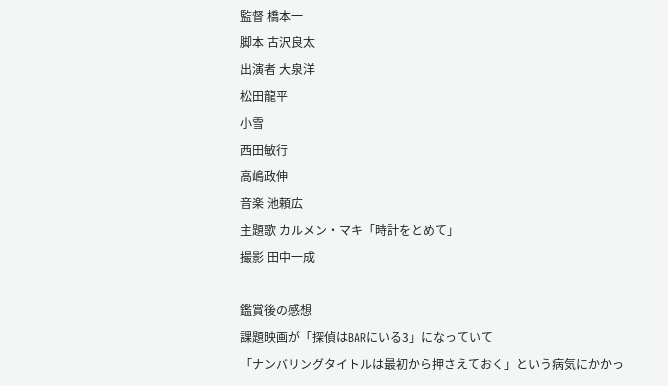監督 橋本一
脚本 古沢良太
出演者 大泉洋
松田龍平
小雪
西田敏行
高嶋政伸
音楽 池頼広
主題歌 カルメン・マキ「時計をとめて」
撮影 田中一成

鑑賞後の感想
課題映画が「探偵はBARにいる3」になっていて
「ナンバリングタイトルは最初から押さえておく」という病気にかかっ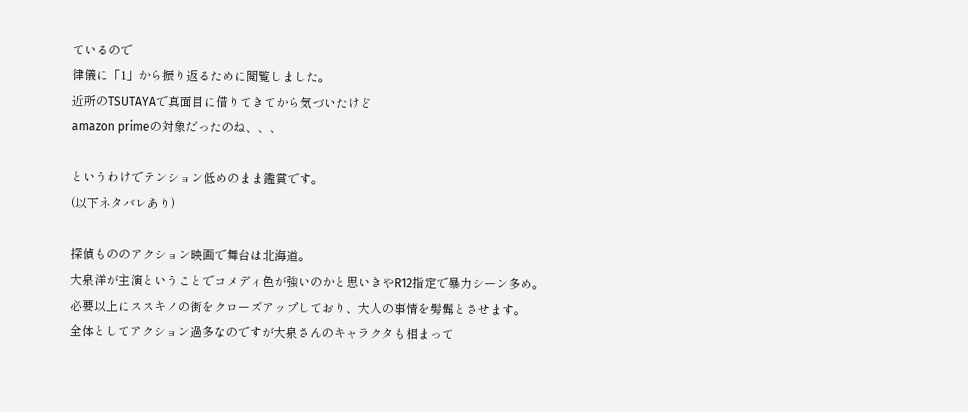ているので
律儀に「1」から振り返るために閲覧しました。
近所のTSUTAYAで真面目に借りてきてから気づいたけど
amazon primeの対象だったのね、、、

というわけでテンション低めのまま鑑賞です。
(以下ネタバレあり)

探偵もののアクション映画で舞台は北海道。
大泉洋が主演ということでコメディ色が強いのかと思いきやR12指定で暴力シーン多め。
必要以上にススキノの街をクローズアップしており、大人の事情を髣髴とさせます。
全体としてアクション過多なのですが大泉さんのキャラクタも相まって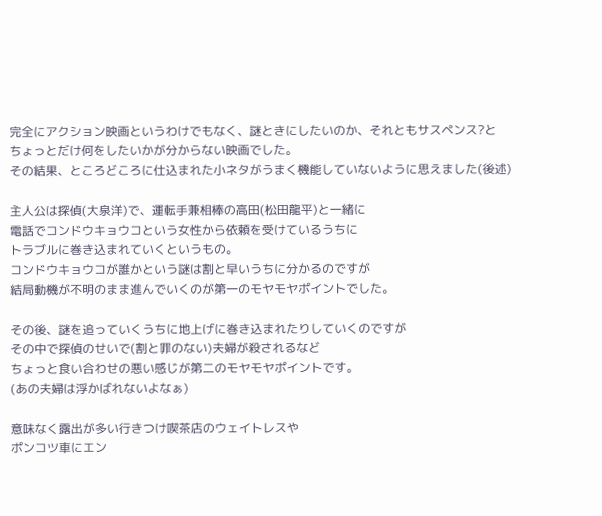完全にアクション映画というわけでもなく、謎ときにしたいのか、それともサスペンス?と
ちょっとだけ何をしたいかが分からない映画でした。
その結果、ところどころに仕込まれた小ネタがうまく機能していないように思えました(後述)

主人公は探偵(大泉洋)で、運転手兼相棒の高田(松田龍平)と一緒に
電話でコンドウキョウコという女性から依頼を受けているうちに
トラブルに巻き込まれていくというもの。
コンドウキョウコが誰かという謎は割と早いうちに分かるのですが
結局動機が不明のまま進んでいくのが第一のモヤモヤポイントでした。

その後、謎を追っていくうちに地上げに巻き込まれたりしていくのですが
その中で探偵のせいで(割と罪のない)夫婦が殺されるなど
ちょっと食い合わせの悪い感じが第二のモヤモヤポイントです。
(あの夫婦は浮かばれないよなぁ)

意味なく露出が多い行きつけ喫茶店のウェイトレスや
ポンコツ車にエン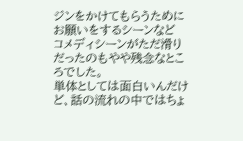ジンをかけてもらうためにお願いをするシーンなど
コメディシーンがただ滑りだったのもやや残念なところでした。
単体としては面白いんだけど、話の流れの中ではちょ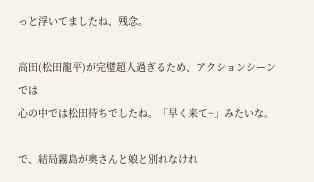っと浮いてましたね、残念。

高田(松田龍平)が完璧超人過ぎるため、アクションシーンでは
心の中では松田待ちでしたね。「早く来て~」みたいな。

で、結局霧島が奥さんと娘と別れなけれ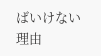ばいけない理由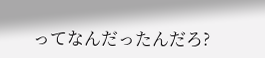ってなんだったんだろ?